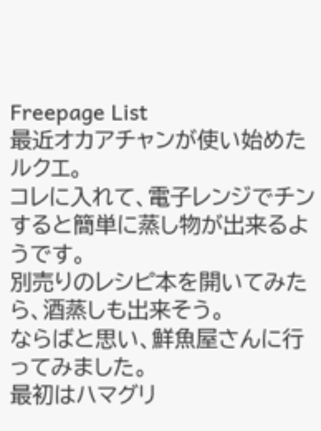Freepage List
最近オカアチャンが使い始めたルクエ。
コレに入れて、電子レンジでチンすると簡単に蒸し物が出来るようです。
別売りのレシピ本を開いてみたら、酒蒸しも出来そう。
ならばと思い、鮮魚屋さんに行ってみました。
最初はハマグリ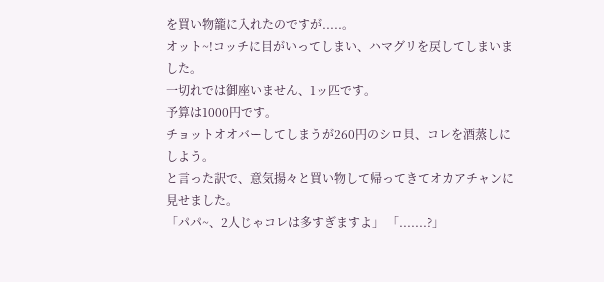を買い物籠に入れたのですが.....。
オット~!コッチに目がいってしまい、ハマグリを戻してしまいました。
一切れでは御座いません、1ッ匹です。
予算は1000円です。
チョットオオバーしてしまうが260円のシロ貝、コレを酒蒸しにしよう。
と言った訳で、意気揚々と買い物して帰ってきてオカアチャンに見せました。
「パパ~、2人じゃコレは多すぎますよ」 「.......?」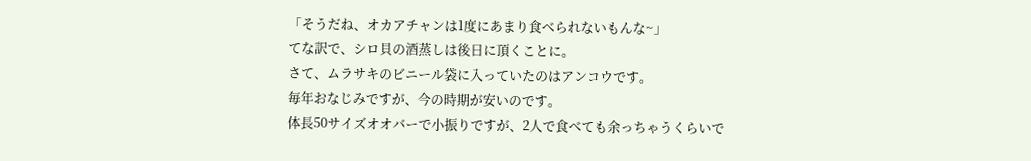「そうだね、オカアチャンは1度にあまり食べられないもんな~」
てな訳で、シロ貝の酒蒸しは後日に頂くことに。
さて、ムラサキのビニール袋に入っていたのはアンコウです。
毎年おなじみですが、今の時期が安いのです。
体長50サイズオオバーで小振りですが、2人で食べても余っちゃうくらいで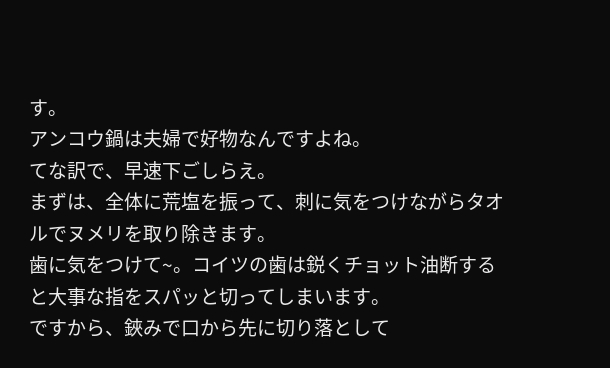す。
アンコウ鍋は夫婦で好物なんですよね。
てな訳で、早速下ごしらえ。
まずは、全体に荒塩を振って、刺に気をつけながらタオルでヌメリを取り除きます。
歯に気をつけて~。コイツの歯は鋭くチョット油断すると大事な指をスパッと切ってしまいます。
ですから、鋏みで口から先に切り落として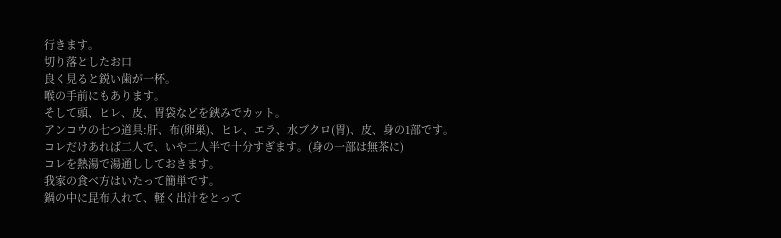行きます。
切り落としたお口
良く見ると鋭い歯が一杯。
喉の手前にもあります。
そして頭、ヒレ、皮、胃袋などを鋏みでカット。
アンコウの七つ道具:肝、布(卵巣)、ヒレ、エラ、水ブクロ(胃)、皮、身の1部です。
コレだけあれば二人で、いや二人半で十分すぎます。(身の一部は無茶に)
コレを熱湯で湯通ししておきます。
我家の食べ方はいたって簡単です。
鍋の中に昆布入れて、軽く出汁をとって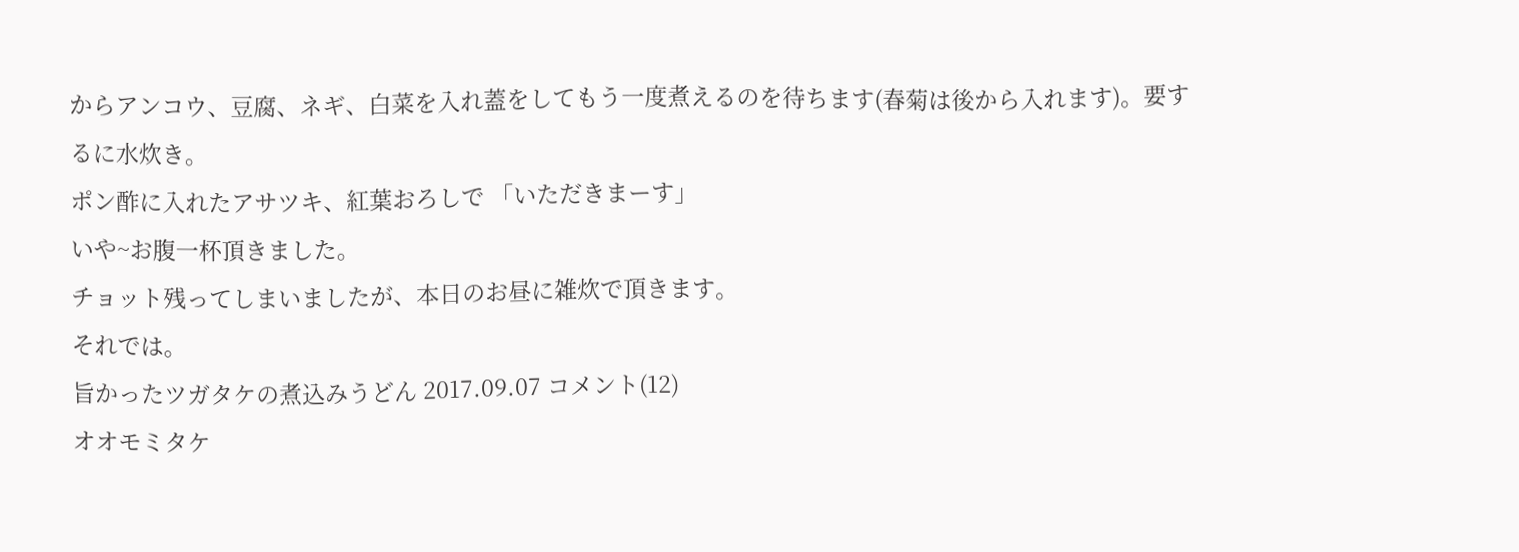からアンコウ、豆腐、ネギ、白菜を入れ蓋をしてもう一度煮えるのを待ちます(春菊は後から入れます)。要するに水炊き。
ポン酢に入れたアサツキ、紅葉おろしで 「いただきまーす」
いや~お腹一杯頂きました。
チョット残ってしまいましたが、本日のお昼に雑炊で頂きます。
それでは。
旨かったツガタケの煮込みうどん 2017.09.07 コメント(12)
オオモミタケ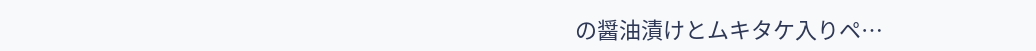の醤油漬けとムキタケ入りペ…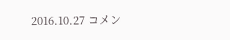2016.10.27 コメン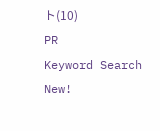ト(10)
PR
Keyword Search
New!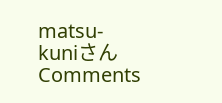matsu-kuniさんComments